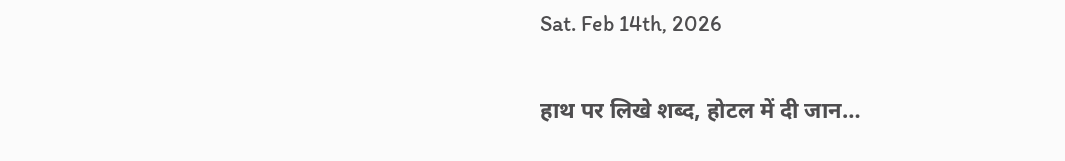Sat. Feb 14th, 2026

हाथ पर लिखे शब्द, होटल में दी जान…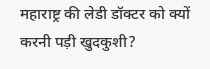महाराष्ट्र की लेडी डॉक्टर को क्यों करनी पड़ी खुदकुशी?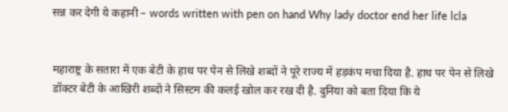सन्न कर देगी ये कहानी – words written with pen on hand Why lady doctor end her life lcla


महाराष्ट्र के सतारा में एक बेटी के हाथ पर पेन से लिखे शब्दों ने पूरे राज्य में हड़कंप मचा दिया है. हाथ पर पेन से लिखे डॉक्टर बेटी के आखिरी शब्दों ने सिस्टम की कलई खोल कर रख दी है. दुनिया को बता दिया कि ये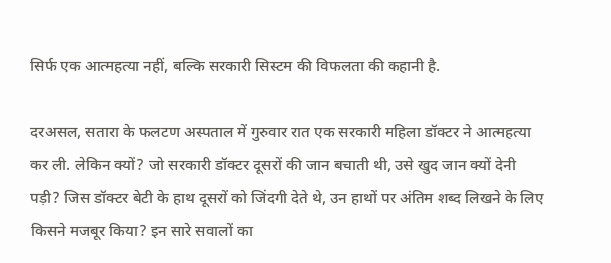सिर्फ एक आत्महत्या नहीं, बल्कि सरकारी सिस्टम की विफलता की कहानी है.

दरअसल, सतारा के फलटण अस्पताल में गुरुवार रात एक सरकारी महिला डॉक्टर ने आत्महत्या कर ली. लेकिन क्यों? जो सरकारी डॉक्टर दूसरों की जान बचाती थी, उसे खुद जान क्यों देनी पड़ी? जिस डॉक्टर बेटी के हाथ दूसरों को जिंदगी देते थे, उन हाथों पर अंतिम शब्द लिखने के लिए किसने मजबूर किया? इन सारे सवालों का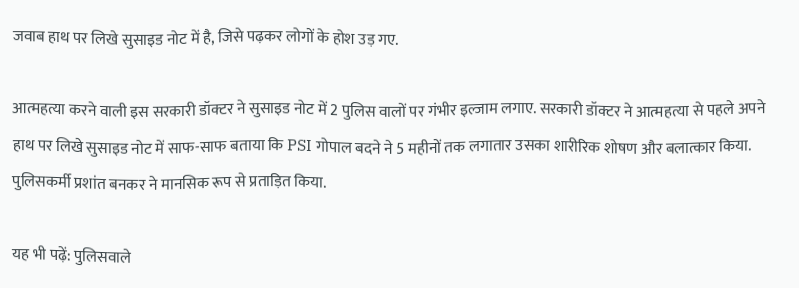जवाब हाथ पर लिखे सुसाइड नोट में है, जिसे पढ़कर लोगों के होश उड़ गए.

आत्महत्या करने वाली इस सरकारी डॉक्टर ने सुसाइड नोट में 2 पुलिस वालों पर गंभीर इल्जाम लगाए. सरकारी डॉक्टर ने आत्महत्या से पहले अपने हाथ पर लिखे सुसाइड नोट में साफ-साफ बताया कि PSI गोपाल बदने ने 5 महीनों तक लगातार उसका शारीरिक शोषण और बलात्कार किया. पुलिसकर्मी प्रशांत बनकर ने मानसिक रूप से प्रताड़ित किया.

यह भी पढ़ें: पुलिसवाले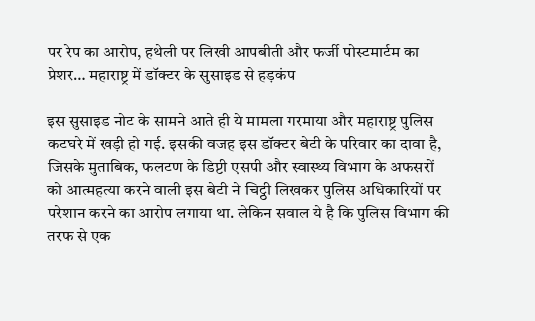पर रेप का आरोप, हथेली पर लिखी आपबीती और फर्जी पोस्टमार्टम का प्रेशर… महाराष्ट्र में डॉक्टर के सुसाइड से हड़कंप

इस सुसाइड नोट के सामने आते ही ये मामला गरमाया और महाराष्ट्र पुलिस कटघरे में खड़ी हो गई. इसकी वजह इस डॉक्टर बेटी के परिवार का दावा है, जिसके मुताबिक, फलटण के डिप्टी एसपी और स्वास्थ्य विभाग के अफसरों को आत्महत्या करने वाली इस बेटी ने चिट्ठी लिखकर पुलिस अधिकारियों पर परेशान करने का आरोप लगाया था. लेकिन सवाल ये है कि पुलिस विभाग की तरफ से एक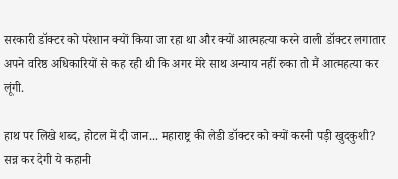सरकारी डॉक्टर को परेशान क्यों किया जा रहा था और क्यों आत्महत्या करने वाली डॉक्टर लगातार अपने वरिष्ठ अधिकारियों से कह रही थी कि अगर मेरे साथ अन्याय नहीं रुका तो मैं आत्महत्या कर लूंगी.

हाथ पर लिखे शब्द, होटल में दी जान... महाराष्ट्र की लेडी डॉक्टर को क्यों करनी पड़ी खुदकुशी? सन्न कर देगी ये कहानी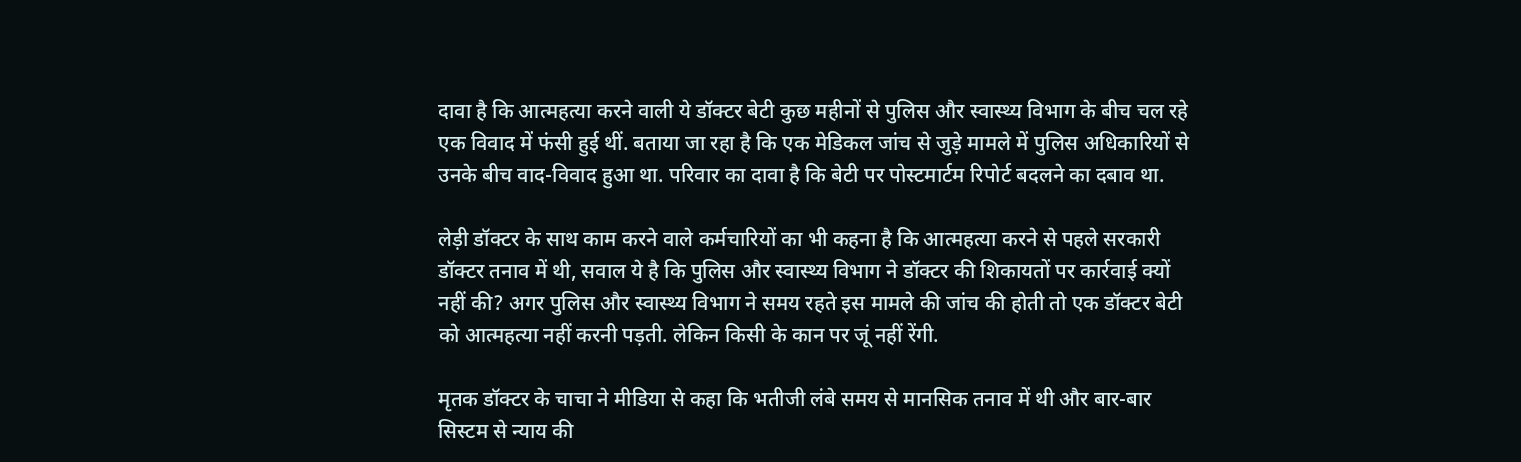दावा है कि आत्महत्या करने वाली ये डॉक्टर बेटी कुछ महीनों से पुलिस और स्वास्थ्य विभाग के बीच चल रहे एक विवाद में फंसी हुई थीं. बताया जा रहा है कि एक मेडिकल जांच से जुड़े मामले में पुलिस अधिकारियों से उनके बीच वाद-विवाद हुआ था. परिवार का दावा है कि बेटी पर पोस्टमार्टम रिपोर्ट बदलने का दबाव था.

लेड़ी डॉक्टर के साथ काम करने वाले कर्मचारियों का भी कहना है कि आत्महत्या करने से पहले सरकारी डॉक्टर तनाव में थी, सवाल ये है कि पुलिस और स्वास्थ्य विभाग ने डॉक्टर की शिकायतों पर कार्रवाई क्यों नहीं की? अगर पुलिस और स्वास्थ्य विभाग ने समय रहते इस मामले की जांच की होती तो एक डॉक्टर बेटी को आत्महत्या नहीं करनी पड़ती. लेकिन किसी के कान पर जूं नहीं रेंगी.

मृतक डॉक्टर के चाचा ने मीडिया से कहा कि भतीजी लंबे समय से मानसिक तनाव में थी और बार-बार सिस्टम से न्याय की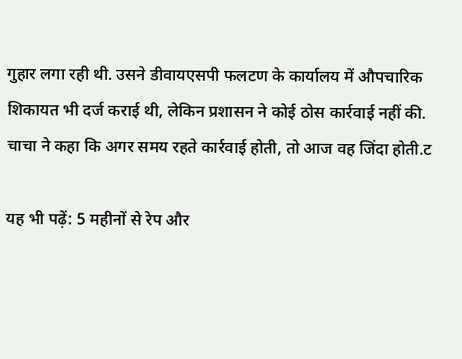गुहार लगा रही थी. उसने डीवायएसपी फलटण के कार्यालय में औपचारिक शिकायत भी दर्ज कराई थी, लेकिन प्रशासन ने कोई ठोस कार्रवाई नहीं की. चाचा ने कहा कि अगर समय रहते कार्रवाई होती, तो आज वह जिंदा होती.ट

यह भी पढ़ें: 5 महीनों से रेप और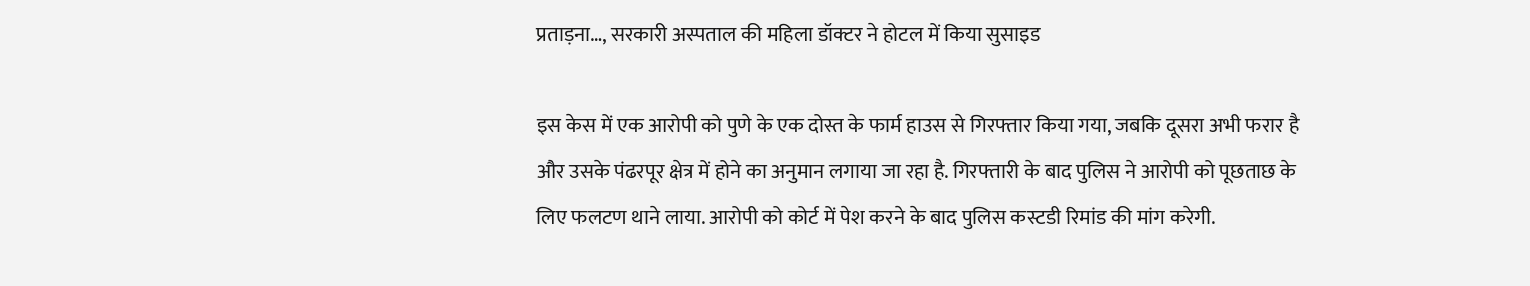प्रताड़ना…, सरकारी अस्पताल की महिला डॉक्टर ने होटल में किया सुसाइड

इस केस में एक आरोपी को पुणे के एक दोस्त के फार्म हाउस से गिरफ्तार किया गया, जबकि दूसरा अभी फरार है और उसके पंढरपूर क्षेत्र में होने का अनुमान लगाया जा रहा है. गिरफ्तारी के बाद पुलिस ने आरोपी को पूछताछ के लिए फलटण थाने लाया. आरोपी को कोर्ट में पेश करने के बाद पुलिस कस्टडी रिमांड की मांग करेगी.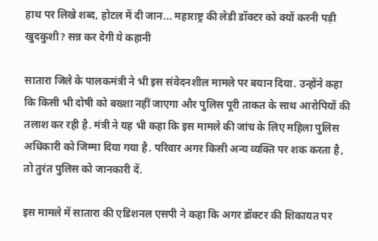हाथ पर लिखे शब्द, होटल में दी जान... महाराष्ट्र की लेडी डॉक्टर को क्यों करनी पड़ी खुदकुशी? सन्न कर देगी ये कहानी

सातारा जिले के पालकमंत्री ने भी इस संवेदनशील मामले पर बयान दिया. उन्होंने कहा कि किसी भी दोषी को बख्शा नहीं जाएगा और पुलिस पूरी ताकत के साथ आरोपियों की तलाश कर रही है. मंत्री ने यह भी कहा कि इस मामले की जांच के लिए महिला पुलिस अधिकारी को जिम्मा दिया गया है. परिवार अगर किसी अन्य व्यक्ति पर शक करता है, तो तुरंत पुलिस को जानकारी दें.

इस मामले में सातारा की एडिशनल एसपी ने कहा कि अगर डॉक्टर की शिकायत पर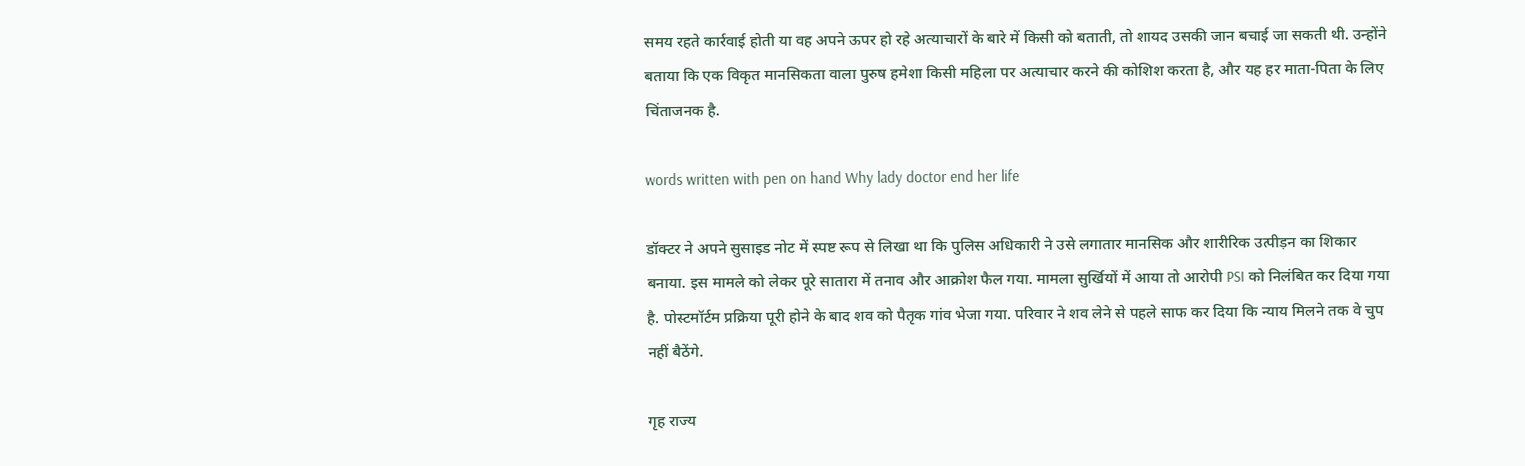समय रहते कार्रवाई होती या वह अपने ऊपर हो रहे अत्याचारों के बारे में किसी को बताती, तो शायद उसकी जान बचाई जा सकती थी. उन्होंने बताया कि एक विकृत मानसिकता वाला पुरुष हमेशा किसी महिला पर अत्याचार करने की कोशिश करता है, और यह हर माता-पिता के लिए चिंताजनक है.

words written with pen on hand Why lady doctor end her life

डॉक्टर ने अपने सुसाइड नोट में स्पष्ट रूप से लिखा था कि पुलिस अधिकारी ने उसे लगातार मानसिक और शारीरिक उत्पीड़न का शिकार बनाया. इस मामले को लेकर पूरे सातारा में तनाव और आक्रोश फैल गया. मामला सुर्खियों में आया तो आरोपी PSI को निलंबित कर दिया गया है. पोस्टमॉर्टम प्रक्रिया पूरी होने के बाद शव को पैतृक गांव भेजा गया. परिवार ने शव लेने से पहले साफ कर दिया कि न्याय मिलने तक वे चुप नहीं बैठेंगे.

गृह राज्य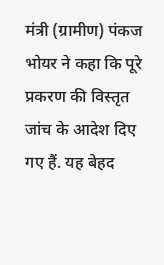मंत्री (ग्रामीण) पंकज भोयर ने कहा कि पूरे प्रकरण की विस्तृत जांच के आदेश दिए गए हैं. यह बेहद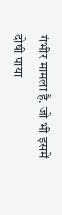गंभीर मामला है. जो भी इसमें दोषी पाया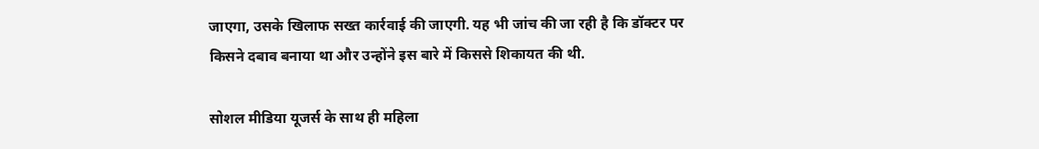जाएगा, उसके खिलाफ सख्त कार्रवाई की जाएगी. यह भी जांच की जा रही है कि डॉक्टर पर किसने दबाव बनाया था और उन्होंने इस बारे में किससे शिकायत की थी.

सोशल मीडिया यूजर्स के साथ ही महिला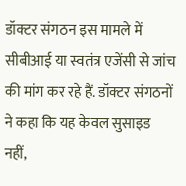डॉक्टर संगठन इस मामले में सीबीआई या स्वतंत्र एजेंसी से जांच की मांग कर रहे हैं. डॉक्टर संगठनों ने कहा कि यह केवल सुसाइड नहीं,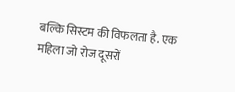बल्कि सिस्टम की विफलता है. एक महिला जो रोज दूसरों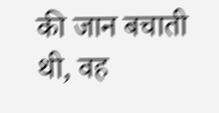की जान बचाती थी, वह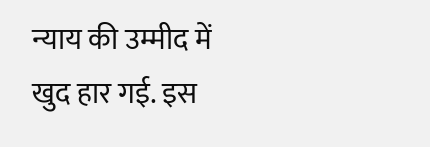न्याय की उम्मीद में खुद हार गई. इस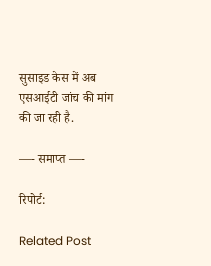सुसाइड केस में अब एसआईटी जांच की मांग की जा रही है.

—- समाप्त —-

रिपोर्ट:

Related Post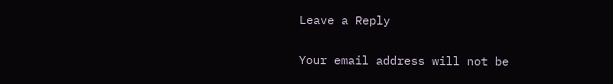Leave a Reply

Your email address will not be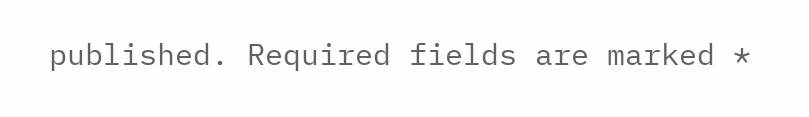published. Required fields are marked *